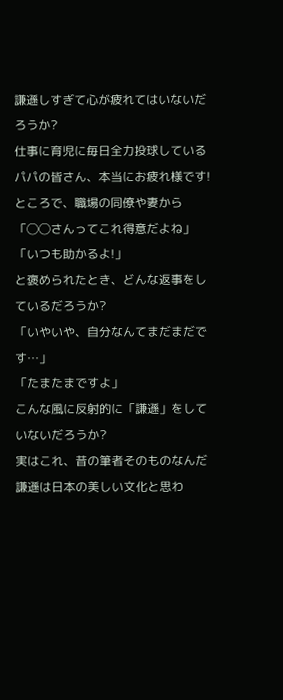謙遜しすぎて心が疲れてはいないだろうか?
仕事に育児に毎日全力投球しているパパの皆さん、本当にお疲れ様です!
ところで、職場の同僚や妻から「◯◯さんってこれ得意だよね」「いつも助かるよ!」
と褒められたとき、どんな返事をしているだろうか?
「いやいや、自分なんてまだまだです…」
「たまたまですよ」
こんな風に反射的に「謙遜」をしていないだろうか?
実はこれ、昔の筆者そのものなんだ
謙遜は日本の美しい文化と思わ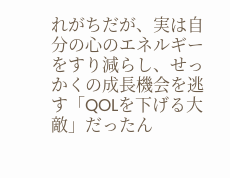れがちだが、実は自分の心のエネルギーをすり減らし、せっかくの成長機会を逃す「QOLを下げる大敵」だったん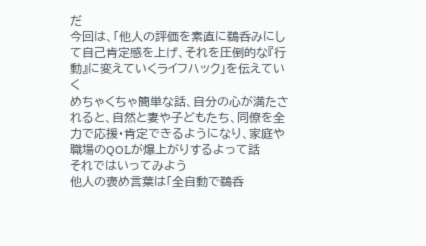だ
今回は、「他人の評価を素直に鵜呑みにして自己肯定感を上げ、それを圧倒的な『行動』に変えていくライフハック」を伝えていく
めちゃくちゃ簡単な話、自分の心が満たされると、自然と妻や子どもたち、同僚を全力で応援・肯定できるようになり、家庭や職場のQOLが爆上がりするよって話
それではいってみよう
他人の褒め言葉は「全自動で鵜呑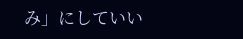み」にしていい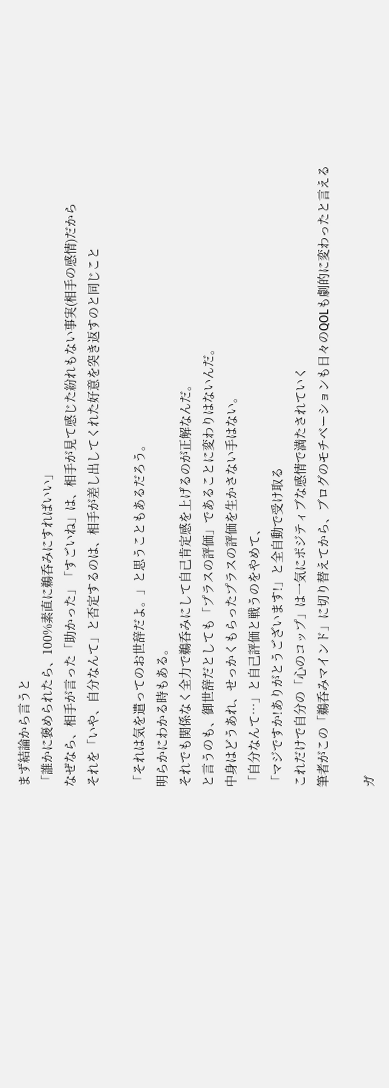まず結論から言うと
「誰かに褒められたら、100%素直に鵜呑みにすればいい」
なぜなら、相手が言った「助かった」「すごいね」は、相手が見て感じた紛れもない事実(相手の感情)だから
それを「いや、自分なんて」と否定するのは、相手が差し出してくれた好意を突き返すのと同じこと

「それは気を遣ってのお世辞だよ。」と思うこともあるだろう。
明らかにわかる時もある。
それでも関係なく全力で鵜呑みにして自己肯定感を上げるのが正解なんだ。
と言うのも、御世辞だとしても「プラスの評価」であることに変わりはないんだ。
中身はどうあれ、せっかくもらったプラスの評価を生かさない手はない。
「自分なんて…」と自己評価と戦うのをやめて、
「マジですか!ありがとうございます!」と全自動で受け取る
これだけで自分の「心のコップ」は一気にポジティブな感情で満たされていく
筆者がこの「鵜呑みマインド」に切り替えてから、ブログのモチベーションも日々のQOLも劇的に変わったと言える

ガ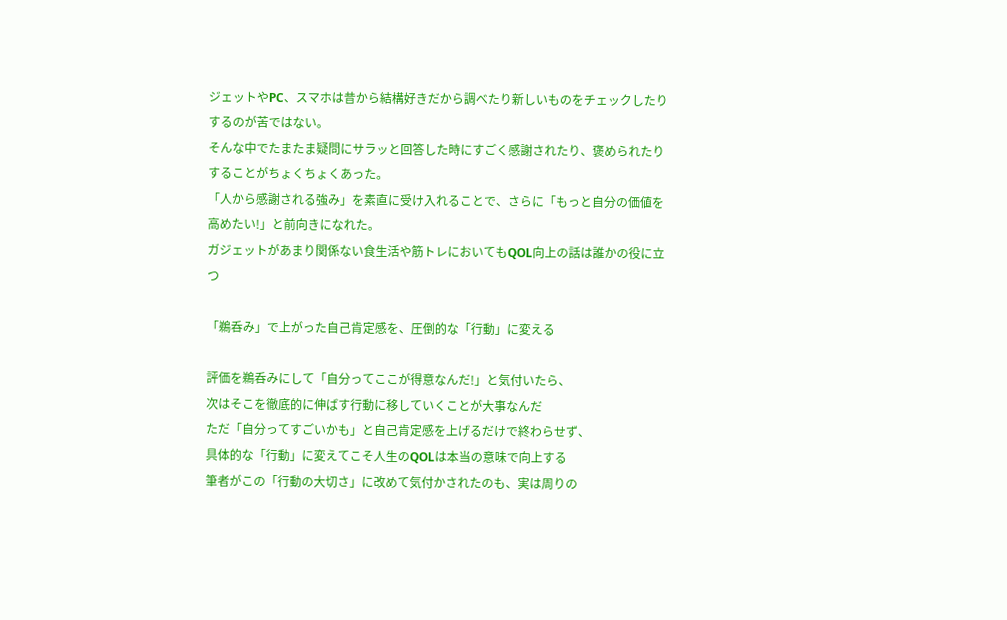ジェットやPC、スマホは昔から結構好きだから調べたり新しいものをチェックしたりするのが苦ではない。
そんな中でたまたま疑問にサラッと回答した時にすごく感謝されたり、褒められたりすることがちょくちょくあった。
「人から感謝される強み」を素直に受け入れることで、さらに「もっと自分の価値を高めたい!」と前向きになれた。
ガジェットがあまり関係ない食生活や筋トレにおいてもQOL向上の話は誰かの役に立つ

「鵜呑み」で上がった自己肯定感を、圧倒的な「行動」に変える

評価を鵜呑みにして「自分ってここが得意なんだ!」と気付いたら、
次はそこを徹底的に伸ばす行動に移していくことが大事なんだ
ただ「自分ってすごいかも」と自己肯定感を上げるだけで終わらせず、
具体的な「行動」に変えてこそ人生のQOLは本当の意味で向上する
筆者がこの「行動の大切さ」に改めて気付かされたのも、実は周りの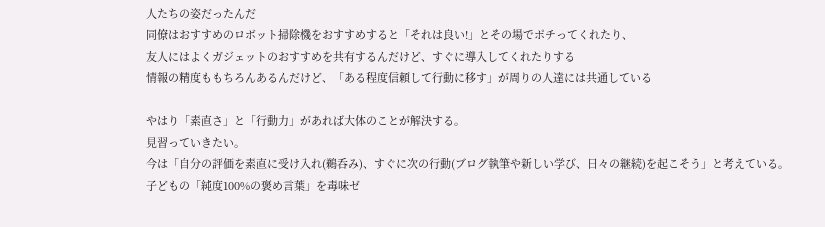人たちの姿だったんだ
同僚はおすすめのロボット掃除機をおすすめすると「それは良い!」とその場でポチってくれたり、
友人にはよくガジェットのおすすめを共有するんだけど、すぐに導入してくれたりする
情報の精度ももちろんあるんだけど、「ある程度信頼して行動に移す」が周りの人達には共通している

やはり「素直さ」と「行動力」があれば大体のことが解決する。
見習っていきたい。
今は「自分の評価を素直に受け入れ(鵜呑み)、すぐに次の行動(ブログ執筆や新しい学び、日々の継続)を起こそう」と考えている。
子どもの「純度100%の褒め言葉」を毒味ゼ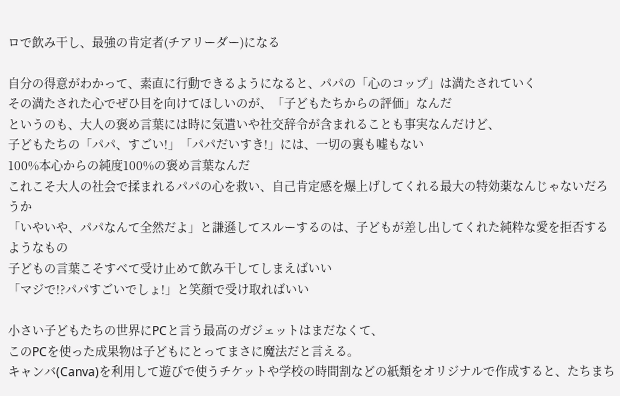ロで飲み干し、最強の肯定者(チアリーダー)になる

自分の得意がわかって、素直に行動できるようになると、パパの「心のコップ」は満たされていく
その満たされた心でぜひ目を向けてほしいのが、「子どもたちからの評価」なんだ
というのも、大人の褒め言葉には時に気遣いや社交辞令が含まれることも事実なんだけど、
子どもたちの「パパ、すごい!」「パパだいすき!」には、一切の裏も嘘もない
100%本心からの純度100%の褒め言葉なんだ
これこそ大人の社会で揉まれるパパの心を救い、自己肯定感を爆上げしてくれる最大の特効薬なんじゃないだろうか
「いやいや、パパなんて全然だよ」と謙遜してスルーするのは、子どもが差し出してくれた純粋な愛を拒否するようなもの
子どもの言葉こそすべて受け止めて飲み干してしまえばいい
「マジで!?パパすごいでしょ!」と笑顔で受け取ればいい

小さい子どもたちの世界にPCと言う最高のガジェットはまだなくて、
このPCを使った成果物は子どもにとってまさに魔法だと言える。
キャンバ(Canva)を利用して遊びで使うチケットや学校の時間割などの紙類をオリジナルで作成すると、たちまち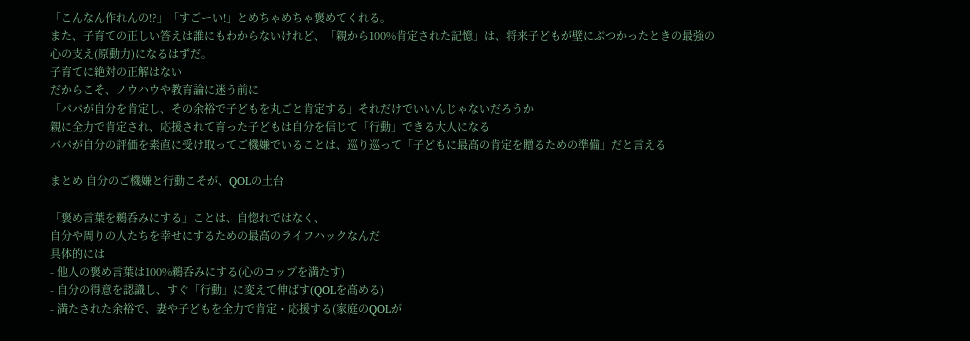「こんなん作れんの!?」「すごーい!」とめちゃめちゃ褒めてくれる。
また、子育ての正しい答えは誰にもわからないけれど、「親から100%肯定された記憶」は、将来子どもが壁にぶつかったときの最強の心の支え(原動力)になるはずだ。
子育てに絶対の正解はない
だからこそ、ノウハウや教育論に迷う前に
「パパが自分を肯定し、その余裕で子どもを丸ごと肯定する」それだけでいいんじゃないだろうか
親に全力で肯定され、応援されて育った子どもは自分を信じて「行動」できる大人になる
パパが自分の評価を素直に受け取ってご機嫌でいることは、巡り巡って「子どもに最高の肯定を贈るための準備」だと言える

まとめ 自分のご機嫌と行動こそが、QOLの土台

「褒め言葉を鵜呑みにする」ことは、自惚れではなく、
自分や周りの人たちを幸せにするための最高のライフハックなんだ
具体的には
- 他人の褒め言葉は100%鵜呑みにする(心のコップを満たす)
- 自分の得意を認識し、すぐ「行動」に変えて伸ばす(QOLを高める)
- 満たされた余裕で、妻や子どもを全力で肯定・応援する(家庭のQOLが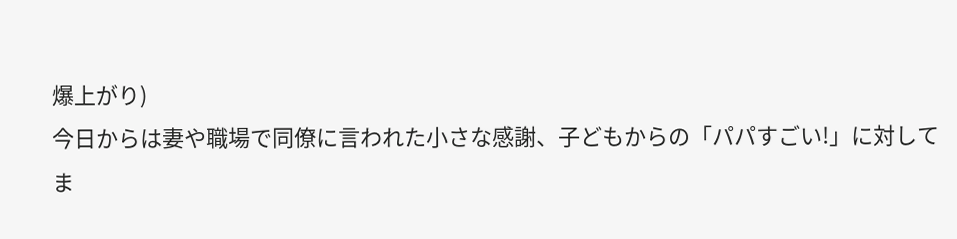爆上がり)
今日からは妻や職場で同僚に言われた小さな感謝、子どもからの「パパすごい!」に対して
ま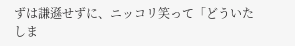ずは謙遜せずに、ニッコリ笑って「どういたしま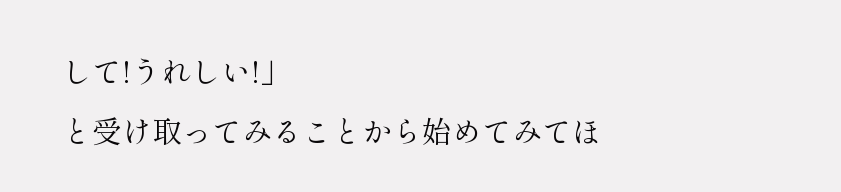して!うれしい!」
と受け取ってみることから始めてみてほ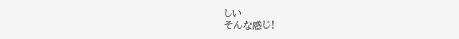しい
そんな感じ!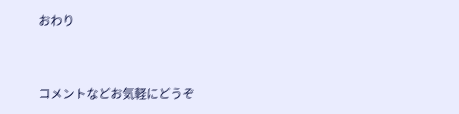おわり


コメントなどお気軽にどうぞ